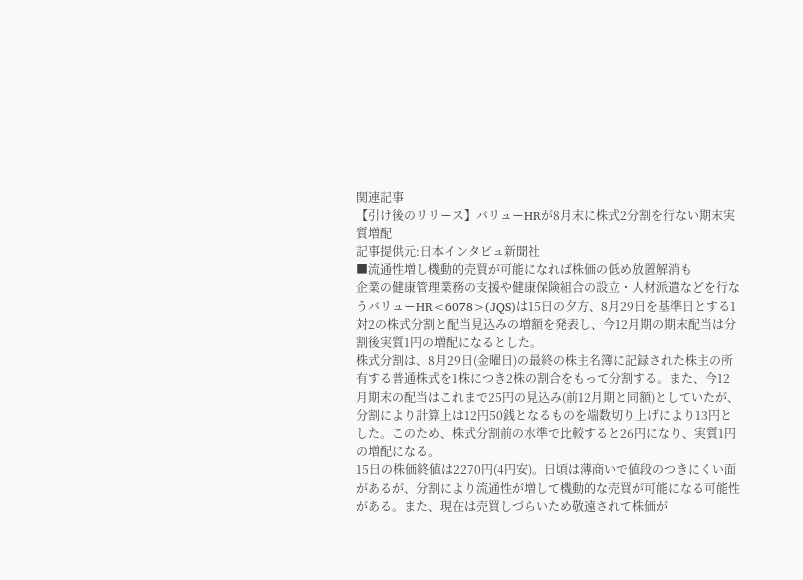関連記事
【引け後のリリース】バリューHRが8月末に株式2分割を行ない期末実質増配
記事提供元:日本インタビュ新聞社
■流通性増し機動的売買が可能になれば株価の低め放置解消も
企業の健康管理業務の支援や健康保険組合の設立・人材派遣などを行なうバリューHR<6078>(JQS)は15日の夕方、8月29日を基準日とする1対2の株式分割と配当見込みの増額を発表し、今12月期の期末配当は分割後実質1円の増配になるとした。
株式分割は、8月29日(金曜日)の最終の株主名簿に記録された株主の所有する普通株式を1株につき2株の割合をもって分割する。また、今12月期末の配当はこれまで25円の見込み(前12月期と同額)としていたが、分割により計算上は12円50銭となるものを端数切り上げにより13円とした。このため、株式分割前の水準で比較すると26円になり、実質1円の増配になる。
15日の株価終値は2270円(4円安)。日頃は薄商いで値段のつきにくい面があるが、分割により流通性が増して機動的な売買が可能になる可能性がある。また、現在は売買しづらいため敬遠されて株価が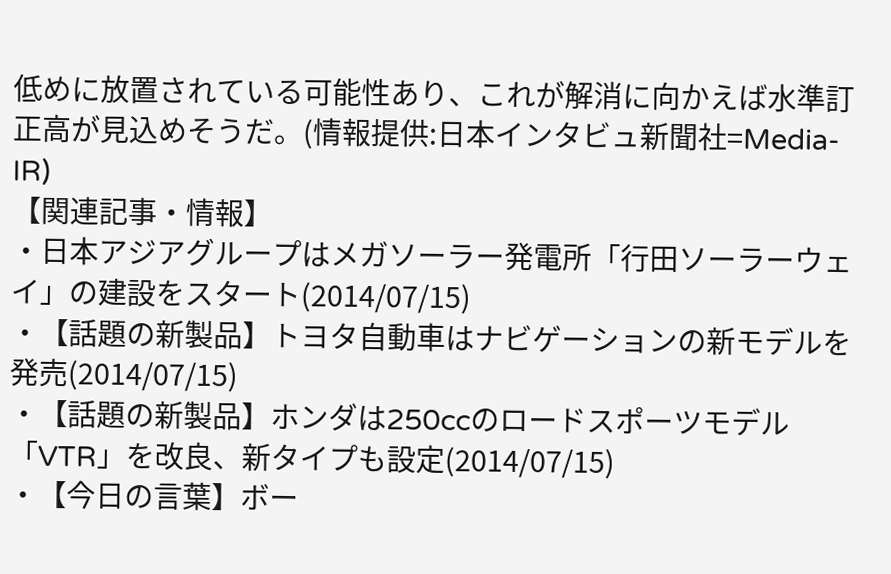低めに放置されている可能性あり、これが解消に向かえば水準訂正高が見込めそうだ。(情報提供:日本インタビュ新聞社=Media-IR)
【関連記事・情報】
・日本アジアグループはメガソーラー発電所「行田ソーラーウェイ」の建設をスタート(2014/07/15)
・【話題の新製品】トヨタ自動車はナビゲーションの新モデルを発売(2014/07/15)
・【話題の新製品】ホンダは250ccのロードスポーツモデル「VTR」を改良、新タイプも設定(2014/07/15)
・【今日の言葉】ボー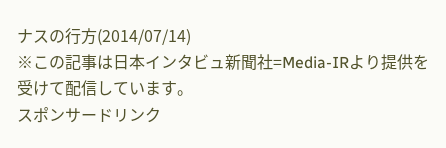ナスの行方(2014/07/14)
※この記事は日本インタビュ新聞社=Media-IRより提供を受けて配信しています。
スポンサードリンク